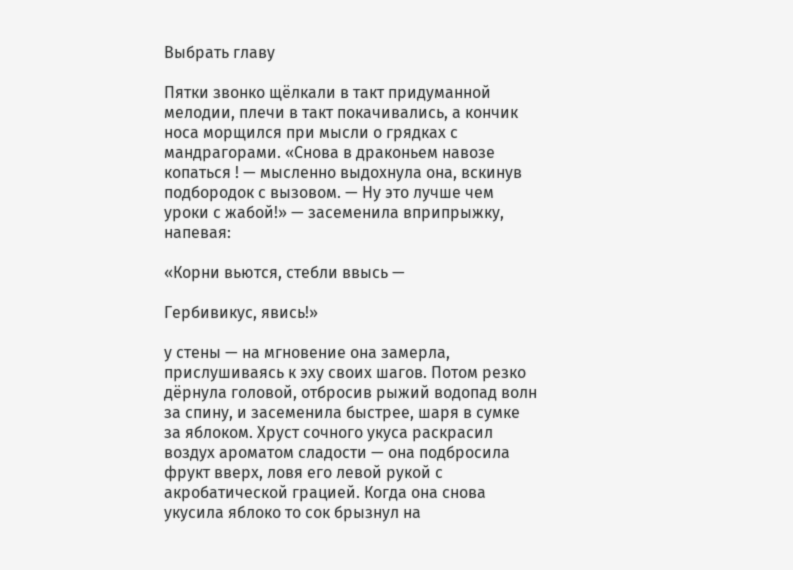Выбрать главу

Пятки звонко щёлкали в такт придуманной мелодии, плечи в такт покачивались, а кончик носа морщился при мысли о грядках с мандрагорами. «Снова в драконьем навозе копаться ! — мысленно выдохнула она, вскинув подбородок с вызовом. — Ну это лучше чем уроки с жабой!» — засеменила вприпрыжку, напевая:

«Корни вьются, стебли ввысь —

Гербивикус, явись!»

у стены — на мгновение она замерла, прислушиваясь к эху своих шагов. Потом резко дёрнула головой, отбросив рыжий водопад волн за спину, и засеменила быстрее, шаря в сумке за яблоком. Хруст сочного укуса раскрасил воздух ароматом сладости — она подбросила фрукт вверх, ловя его левой рукой с акробатической грацией. Когда она снова укусила яблоко то сок брызнул на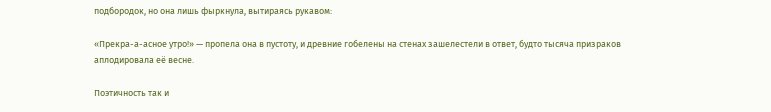подбородок, но она лишь фыркнула, вытираясь рукавом:

«Прекра-а-асное утро!» — пропела она в пустоту, и древние гобелены на стенах зашелестели в ответ, будто тысяча призраков аплодировала её весне.

Поэтичность так и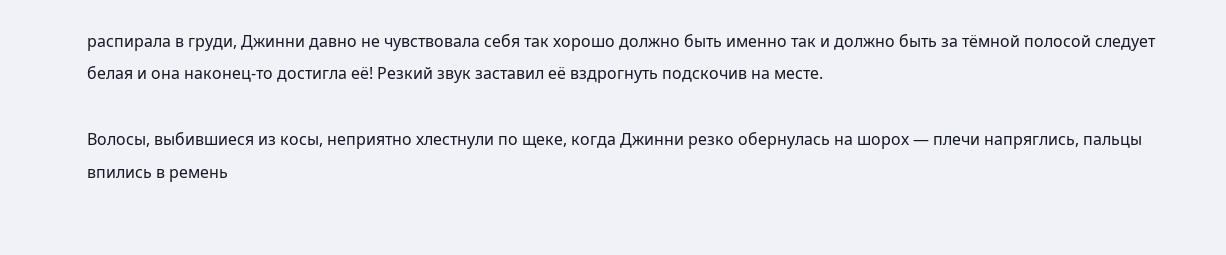распирала в груди, Джинни давно не чувствовала себя так хорошо должно быть именно так и должно быть за тёмной полосой следует белая и она наконец-то достигла её! Резкий звук заставил её вздрогнуть подскочив на месте.

Волосы, выбившиеся из косы, неприятно хлестнули по щеке, когда Джинни резко обернулась на шорох — плечи напряглись, пальцы впились в ремень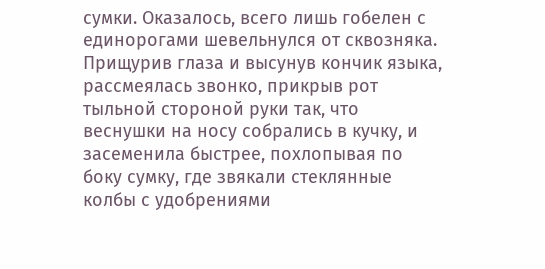сумки. Оказалось, всего лишь гобелен с единорогами шевельнулся от сквозняка. Прищурив глаза и высунув кончик языка, рассмеялась звонко, прикрыв рот тыльной стороной руки так, что веснушки на носу собрались в кучку, и засеменила быстрее, похлопывая по боку сумку, где звякали стеклянные колбы с удобрениями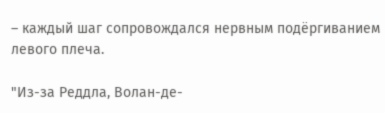– каждый шаг сопровождался нервным подёргиванием левого плеча.

"Из-за Реддла, Волан-де-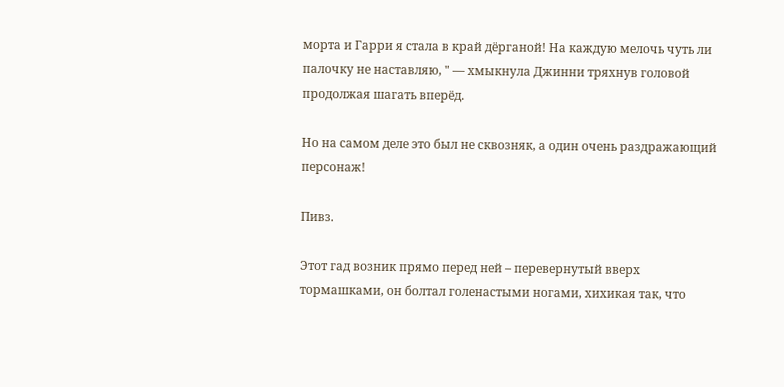морта и Гарри я стала в край дёрганой! На каждую мелочь чуть ли палочку не наставляю, " — хмыкнула Джинни тряхнув головой продолжая шагать вперёд.

Но на самом деле это был не сквозняк, а один очень раздражающий персонаж!

Пивз.

Этот гад возник прямо перед ней – перевернутый вверх тормашками, он болтал голенастыми ногами, хихикая так, что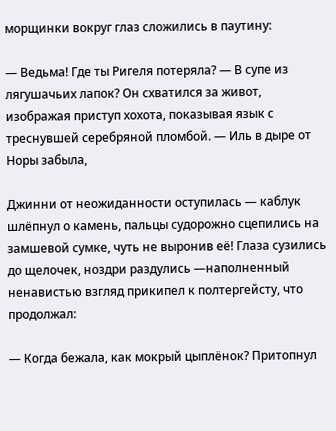морщинки вокруг глаз сложились в паутину:

— Ведьма! Где ты Ригеля потеряла? — В супе из лягушачьих лапок? Он схватился за живот, изображая приступ хохота, показывая язык с треснувшей серебряной пломбой. — Иль в дыре от Норы забыла,

Джинни от неожиданности оступилась — каблук шлёпнул о камень, пальцы судорожно сцепились на замшевой сумке, чуть не выронив её! Глаза сузились до щелочек, ноздри раздулись —наполненный ненавистью взгляд прикипел к полтергейсту, что продолжал:

— Когда бежала, как мокрый цыплёнок? Притопнул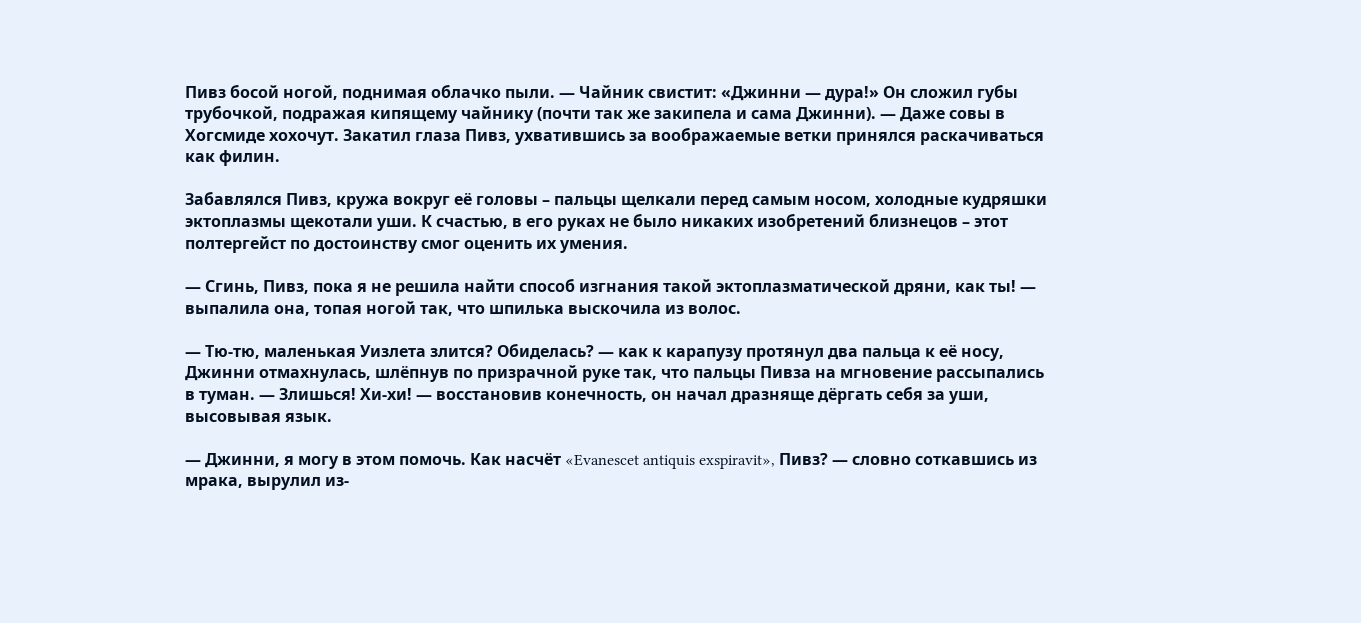Пивз босой ногой, поднимая облачко пыли. — Чайник свистит: «Джинни — дура!» Он сложил губы трубочкой, подражая кипящему чайнику (почти так же закипела и сама Джинни). — Даже совы в Хогсмиде хохочут. Закатил глаза Пивз, ухватившись за воображаемые ветки принялся раскачиваться как филин.

Забавлялся Пивз, кружа вокруг её головы – пальцы щелкали перед самым носом, холодные кудряшки эктоплазмы щекотали уши. К счастью, в его руках не было никаких изобретений близнецов – этот полтергейст по достоинству смог оценить их умения.

— Сгинь, Пивз, пока я не решила найти способ изгнания такой эктоплазматической дряни, как ты! — выпалила она, топая ногой так, что шпилька выскочила из волос.

— Тю-тю, маленькая Уизлета злится? Обиделась? — как к карапузу протянул два пальца к её носу, Джинни отмахнулась, шлёпнув по призрачной руке так, что пальцы Пивза на мгновение рассыпались в туман. — Злишься! Хи-хи! — восстановив конечность, он начал дразняще дёргать себя за уши, высовывая язык.

— Джинни, я могу в этом помочь. Как насчёт «Evanescet antiquis exspiravit», Пивз? — словно соткавшись из мрака, вырулил из-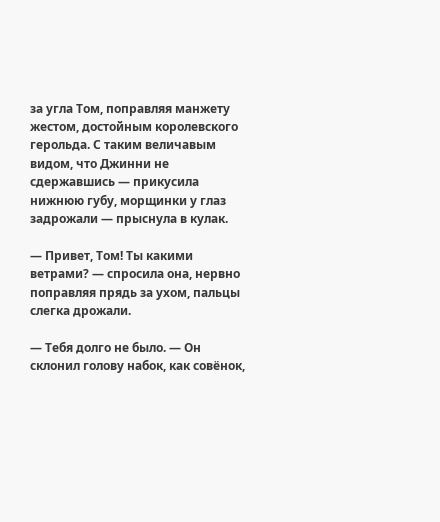за угла Том, поправляя манжету жестом, достойным королевского герольда. С таким величавым видом, что Джинни не сдержавшись — прикусила нижнюю губу, морщинки у глаз задрожали — прыснула в кулак.

— Привет, Том! Ты какими ветрами? — спросила она, нервно поправляя прядь за ухом, пальцы слегка дрожали.

— Тебя долго не было. — Он склонил голову набок, как совёнок,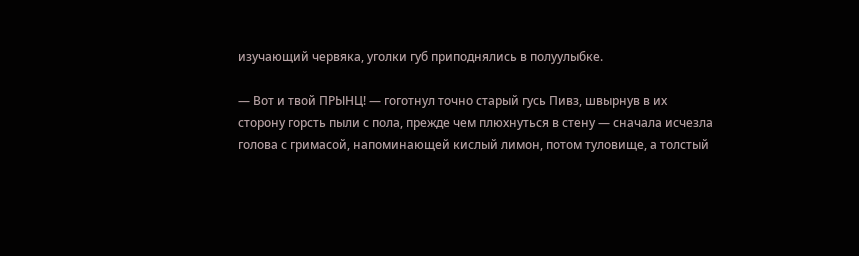изучающий червяка, уголки губ приподнялись в полуулыбке.

— Вот и твой ПРЫНЦ! — гоготнул точно старый гусь Пивз, швырнув в их сторону горсть пыли с пола, прежде чем плюхнуться в стену — сначала исчезла голова с гримасой, напоминающей кислый лимон, потом туловище, а толстый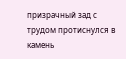призрачный зад с трудом протиснулся в камень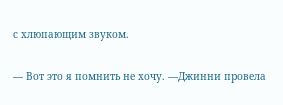с хлюпающим звуком.

— Вот это я помнить не хочу. —Джинни провела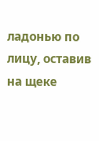ладонью по лицу, оставив на щеке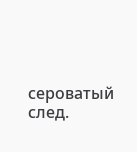сероватый след.